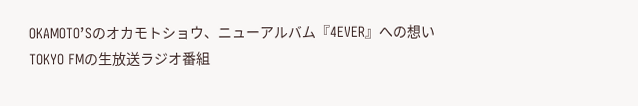OKAMOTO’Sのオカモトショウ、ニューアルバム『4EVER』への想い
TOKYO FMの生放送ラジオ番組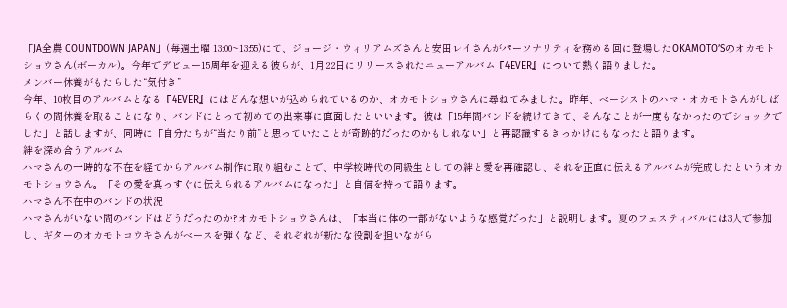「JA全農 COUNTDOWN JAPAN」(毎週土曜 13:00~13:55)にて、ジョージ・ウィリアムズさんと安田レイさんがパーソナリティを務める回に登場したOKAMOTO’Sのオカモトショウさん(ボーカル)。今年でデビュー15周年を迎える彼らが、1月22日にリリースされたニューアルバム『4EVER』について熱く語りました。
メンバー休養がもたらした“気付き”
今年、10枚目のアルバムとなる『4EVER』にはどんな想いが込められているのか、オカモトショウさんに尋ねてみました。昨年、ベーシストのハマ・オカモトさんがしばらくの間休養を取ることになり、バンドにとって初めての出来事に直面したといいます。彼は「15年間バンドを続けてきて、そんなことが一度もなかったのでショックでした」と話しますが、同時に「自分たちが“当たり前”と思っていたことが奇跡的だったのかもしれない」と再認識するきっかけにもなったと語ります。
絆を深め合うアルバム
ハマさんの一時的な不在を経てからアルバム制作に取り組むことで、中学校時代の同級生としての絆と愛を再確認し、それを正直に伝えるアルバムが完成したというオカモトショウさん。「その愛を真っすぐに伝えられるアルバムになった」と自信を持って語ります。
ハマさん不在中のバンドの状況
ハマさんがいない間のバンドはどうだったのか?オカモトショウさんは、「本当に体の一部がないような感覚だった」と説明します。夏のフェスティバルには3人で参加し、ギターのオカモトコウキさんがベースを弾くなど、それぞれが新たな役割を担いながら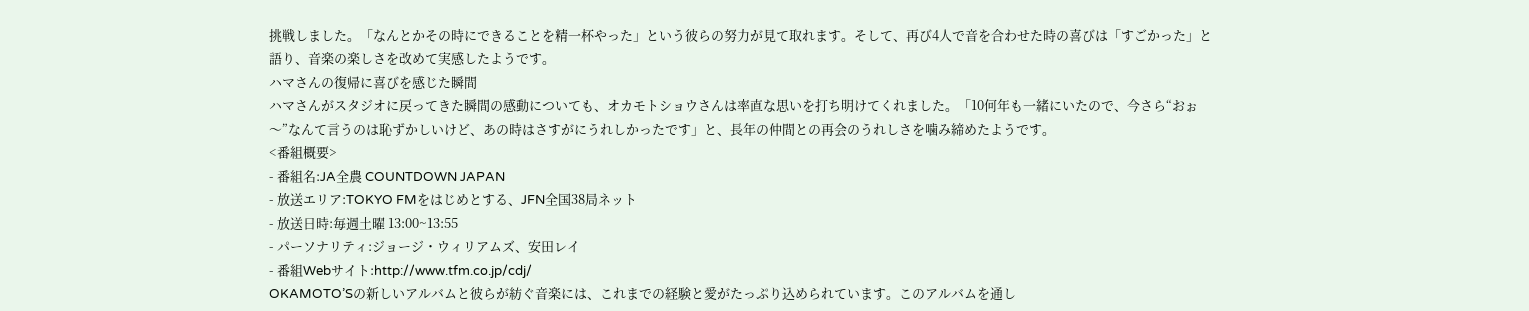挑戦しました。「なんとかその時にできることを精一杯やった」という彼らの努力が見て取れます。そして、再び4人で音を合わせた時の喜びは「すごかった」と語り、音楽の楽しさを改めて実感したようです。
ハマさんの復帰に喜びを感じた瞬間
ハマさんがスタジオに戻ってきた瞬間の感動についても、オカモトショウさんは率直な思いを打ち明けてくれました。「10何年も一緒にいたので、今さら“おぉ〜”なんて言うのは恥ずかしいけど、あの時はさすがにうれしかったです」と、長年の仲間との再会のうれしさを噛み締めたようです。
<番組概要>
- 番組名:JA全農 COUNTDOWN JAPAN
- 放送エリア:TOKYO FMをはじめとする、JFN全国38局ネット
- 放送日時:毎週土曜 13:00~13:55
- パーソナリティ:ジョージ・ウィリアムズ、安田レイ
- 番組Webサイト:http://www.tfm.co.jp/cdj/
OKAMOTO’Sの新しいアルバムと彼らが紡ぐ音楽には、これまでの経験と愛がたっぷり込められています。このアルバムを通し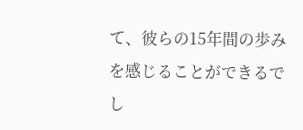て、彼らの15年間の歩みを感じることができるでし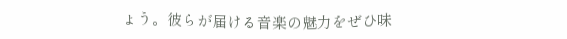ょう。彼らが届ける音楽の魅力をぜひ味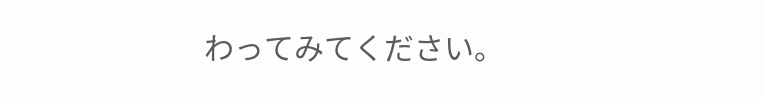わってみてください。